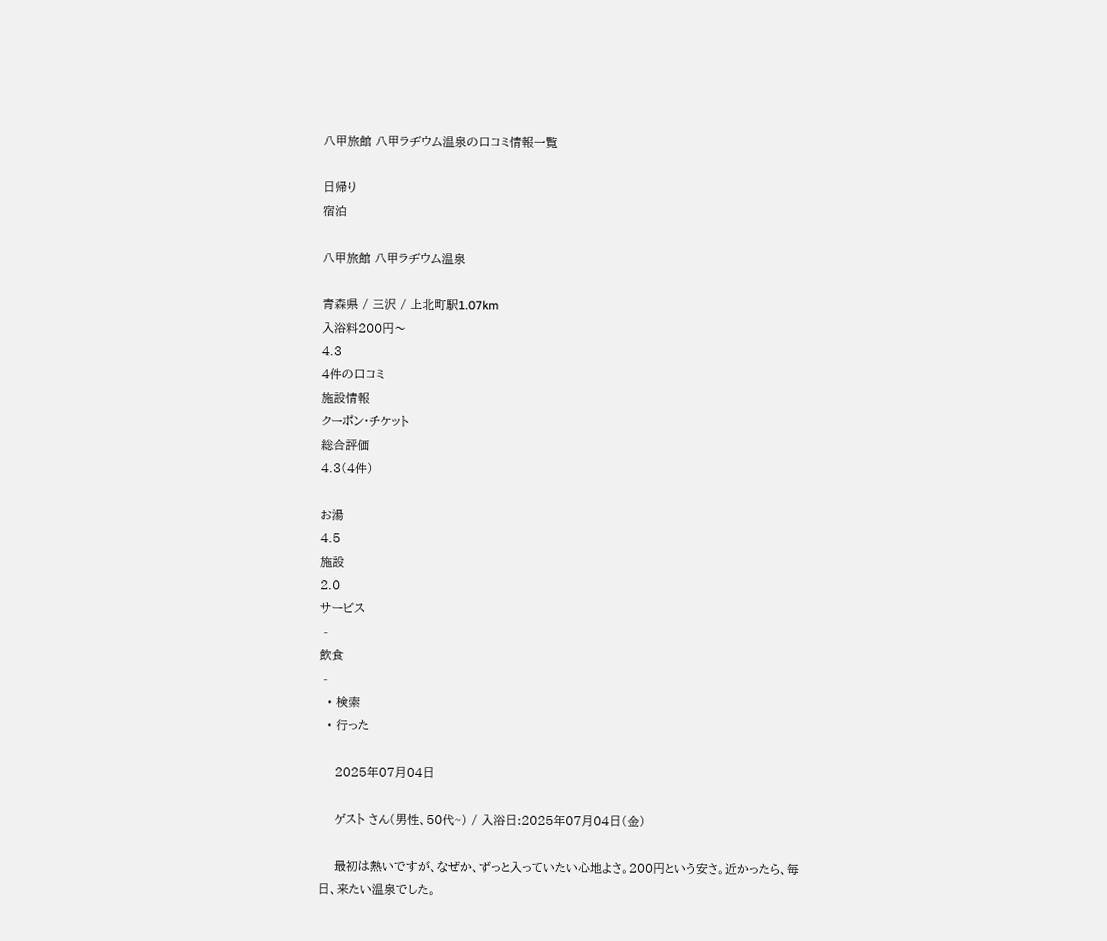八甲旅館 八甲ラヂウム温泉の口コミ情報一覧

日帰り
宿泊

八甲旅館 八甲ラヂウム温泉

青森県 / 三沢 / 上北町駅1.07km
入浴料200円〜
4.3
4件の口コミ
施設情報
クーポン・チケット
総合評価
4.3(4件)

お湯
4.5
施設
2.0
サービス
 -
飲食
 -
  • 検索
  • 行った

    2025年07月04日

    ゲスト さん(男性、50代~) / 入浴日:2025年07月04日(金)

    最初は熱いですが、なぜか、ずっと入っていたい心地よさ。200円という安さ。近かったら、毎日、来たい温泉でした。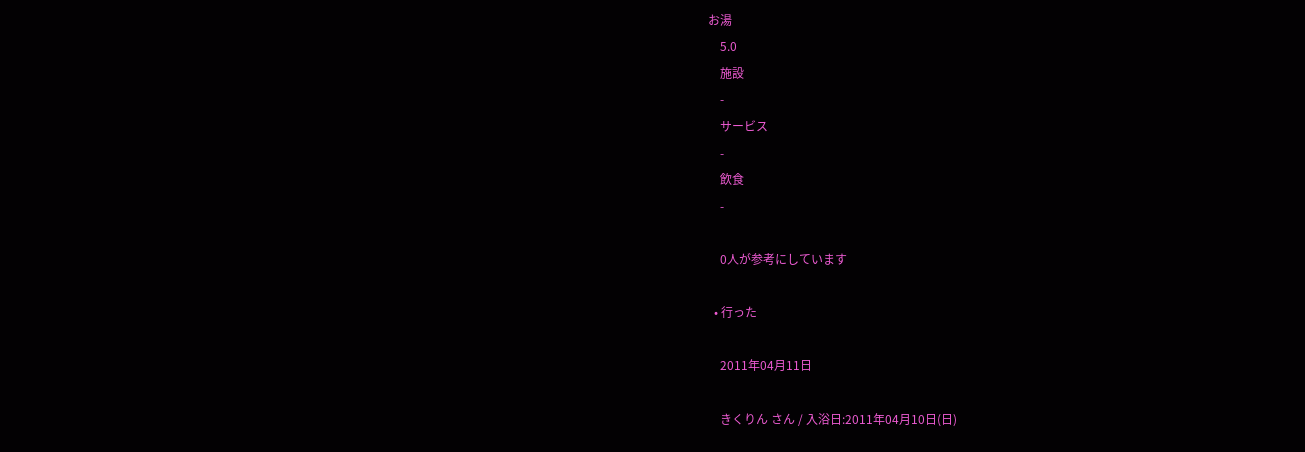お湯
    5.0
    施設
    -
    サービス
    -
    飲食
    -

    0人が参考にしています

  • 行った

    2011年04月11日

    きくりん さん / 入浴日:2011年04月10日(日)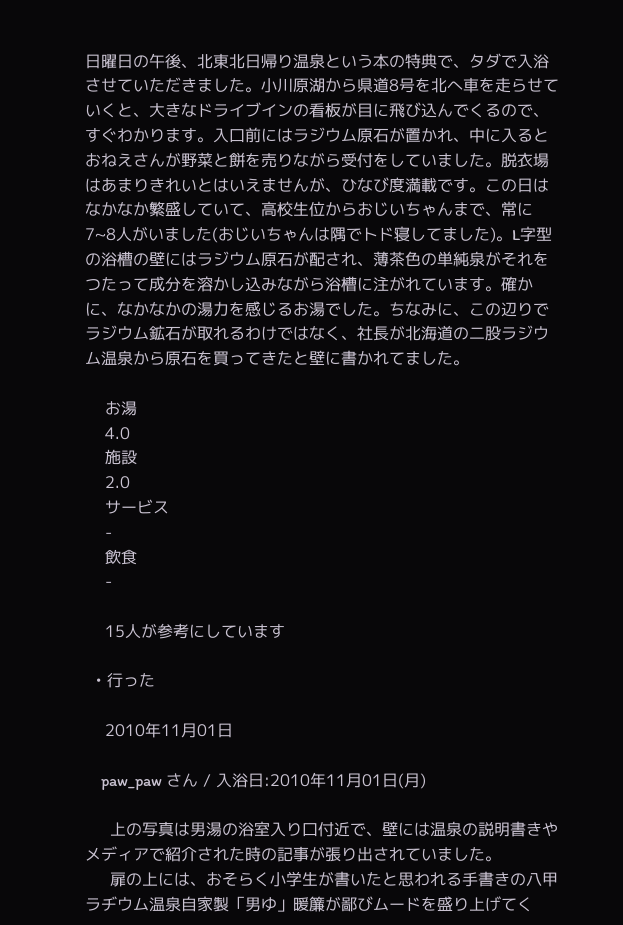日曜日の午後、北東北日帰り温泉という本の特典で、タダで入浴させていただきました。小川原湖から県道8号を北へ車を走らせていくと、大きなドライブインの看板が目に飛び込んでくるので、すぐわかります。入口前にはラジウム原石が置かれ、中に入るとおねえさんが野菜と餅を売りながら受付をしていました。脱衣場はあまりきれいとはいえませんが、ひなび度満載です。この日はなかなか繁盛していて、高校生位からおじいちゃんまで、常に7~8人がいました(おじいちゃんは隅でトド寝してました)。L字型の浴槽の壁にはラジウム原石が配され、薄茶色の単純泉がそれをつたって成分を溶かし込みながら浴槽に注がれています。確かに、なかなかの湯力を感じるお湯でした。ちなみに、この辺りでラジウム鉱石が取れるわけではなく、社長が北海道の二股ラジウム温泉から原石を買ってきたと壁に書かれてました。

    お湯
    4.0
    施設
    2.0
    サービス
    -
    飲食
    -

    15人が参考にしています

  • 行った

    2010年11月01日

    paw_paw さん / 入浴日:2010年11月01日(月)

     上の写真は男湯の浴室入り口付近で、壁には温泉の説明書きやメディアで紹介された時の記事が張り出されていました。
     扉の上には、おそらく小学生が書いたと思われる手書きの八甲ラヂウム温泉自家製「男ゆ」暖簾が鄙びムードを盛り上げてく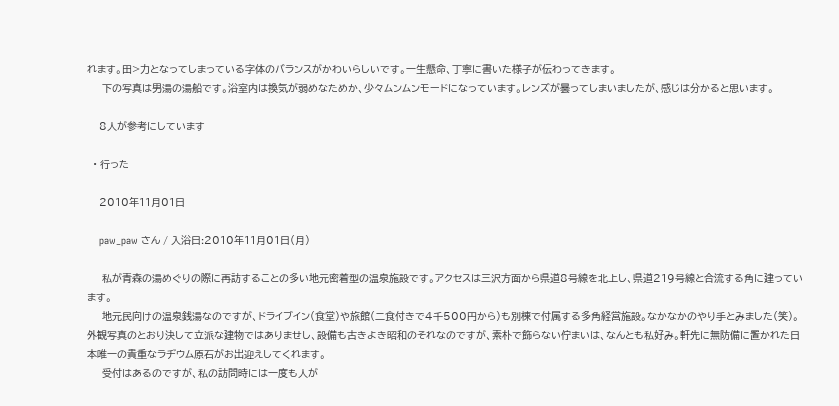れます。田>力となってしまっている字体のバランスがかわいらしいです。一生懸命、丁寧に書いた様子が伝わってきます。
     下の写真は男湯の湯船です。浴室内は換気が弱めなためか、少々ムンムンモードになっています。レンズが曇ってしまいましたが、感じは分かると思います。

    8人が参考にしています

  • 行った

    2010年11月01日

    paw_paw さん / 入浴日:2010年11月01日(月)

     私が青森の湯めぐりの際に再訪することの多い地元密着型の温泉施設です。アクセスは三沢方面から県道8号線を北上し、県道219号線と合流する角に建っています。
     地元民向けの温泉銭湯なのですが、ドライブイン(食堂)や旅館(二食付きで4千500円から)も別棟で付属する多角経営施設。なかなかのやり手とみました(笑)。外観写真のとおり決して立派な建物ではありませし、設備も古きよき昭和のそれなのですが、素朴で飾らない佇まいは、なんとも私好み。軒先に無防備に置かれた日本唯一の貴重なラヂウム原石がお出迎えしてくれます。
     受付はあるのですが、私の訪問時には一度も人が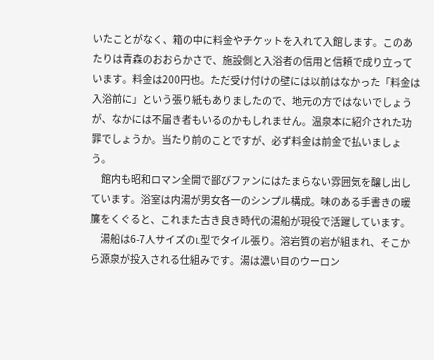いたことがなく、箱の中に料金やチケットを入れて入館します。このあたりは青森のおおらかさで、施設側と入浴者の信用と信頼で成り立っています。料金は200円也。ただ受け付けの壁には以前はなかった「料金は入浴前に」という張り紙もありましたので、地元の方ではないでしょうが、なかには不届き者もいるのかもしれません。温泉本に紹介された功罪でしょうか。当たり前のことですが、必ず料金は前金で払いましょう。
     館内も昭和ロマン全開で鄙びファンにはたまらない雰囲気を醸し出しています。浴室は内湯が男女各一のシンプル構成。味のある手書きの暖簾をくぐると、これまた古き良き時代の湯船が現役で活躍しています。
     湯船は6-7人サイズのL型でタイル張り。溶岩質の岩が組まれ、そこから源泉が投入される仕組みです。湯は濃い目のウーロン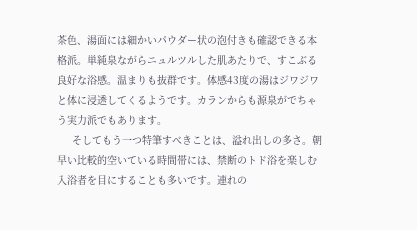茶色、湯面には細かいパウダー状の泡付きも確認できる本格派。単純泉ながらニュルツルした肌あたりで、すこぶる良好な浴感。温まりも抜群です。体感43度の湯はジワジワと体に浸透してくるようです。カランからも源泉がでちゃう実力派でもあります。
     そしてもう一つ特筆すべきことは、溢れ出しの多さ。朝早い比較的空いている時間帯には、禁断のトド浴を楽しむ入浴者を目にすることも多いです。連れの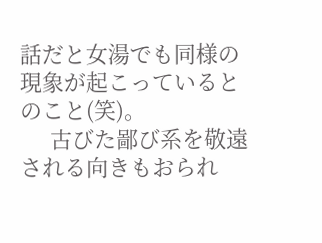話だと女湯でも同様の現象が起こっているとのこと(笑)。
     古びた鄙び系を敬遠される向きもおられ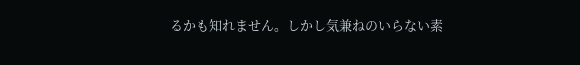るかも知れません。しかし気兼ねのいらない素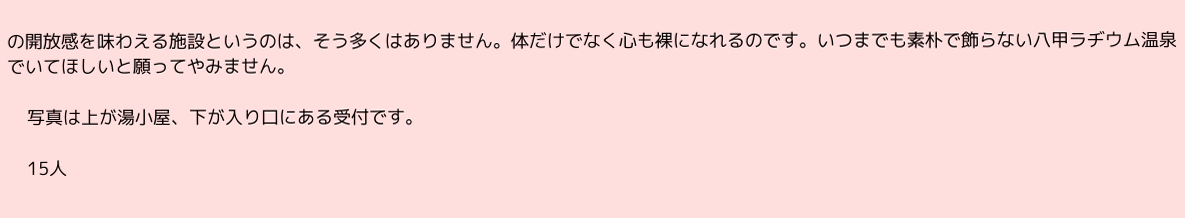の開放感を味わえる施設というのは、そう多くはありません。体だけでなく心も裸になれるのです。いつまでも素朴で飾らない八甲ラヂウム温泉でいてほしいと願ってやみません。

    写真は上が湯小屋、下が入り口にある受付です。

    15人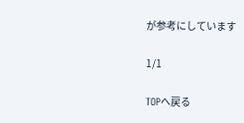が参考にしています

1/1

TOPへ戻る